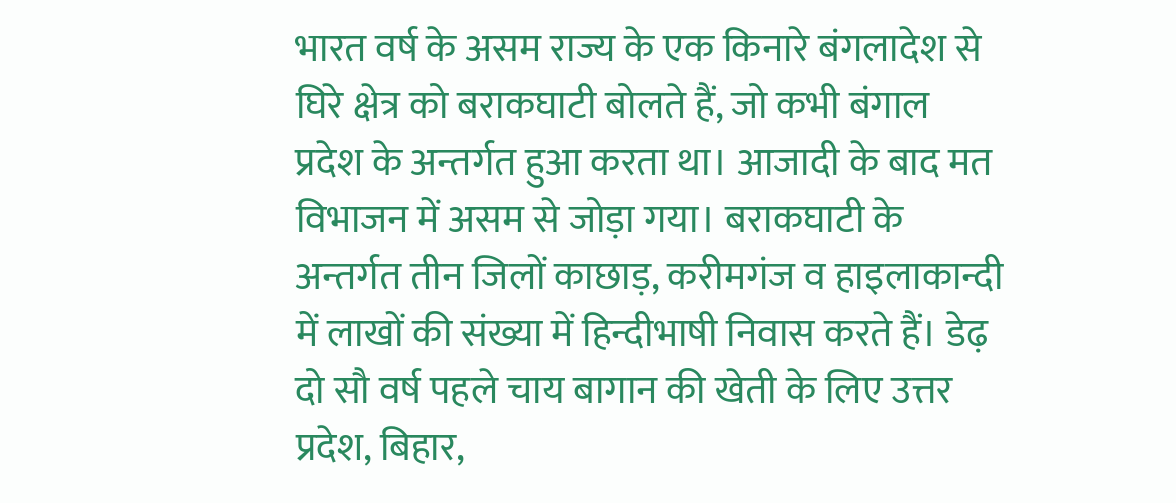भारत वर्ष के असम राज्य के एक किनारे बंगलादेश से घिरे क्षेत्र को बराकघाटी बोलते हैं, जो कभी बंगाल प्रदेश के अन्तर्गत हुआ करता था। आजादी के बाद मत विभाजन में असम से जोड़ा गया। बराकघाटी के अन्तर्गत तीन जिलों काछाड़, करीमगंज व हाइलाकान्दी में लाखों की संख्या में हिन्दीभाषी निवास करते हैं। डेढ़ दो सौ वर्ष पहले चाय बागान की खेती के लिए उत्तर प्रदेश, बिहार,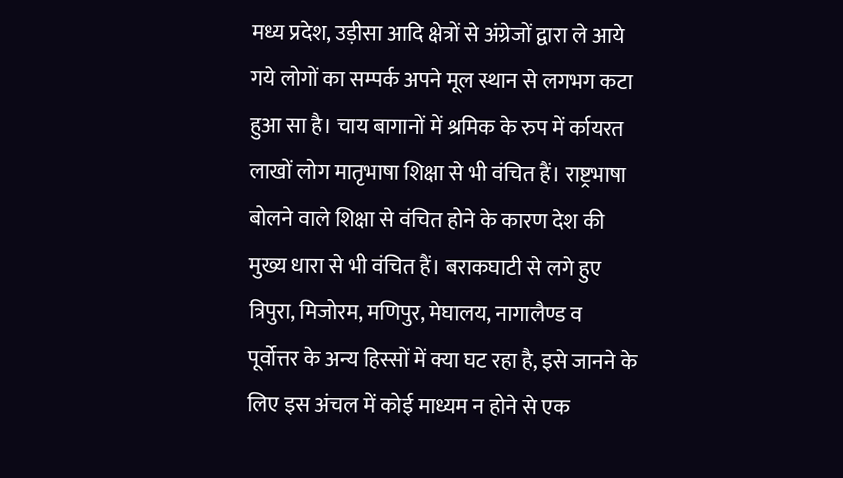मध्य प्रदेश, उड़ीसा आदि क्षेत्रों से अंग्रेजों द्वारा ले आये गये लोगों का सम्पर्क अपने मूल स्थान से लगभग कटा हुआ सा है। चाय बागानों में श्रमिक के रुप में र्कायरत लाखों लोग मातृभाषा शिक्षा से भी वंचित हैं। राष्ट्रभाषा बोलने वाले शिक्षा से वंचित होने के कारण देश की मुख्य धारा से भी वंचित हैं। बराकघाटी से लगे हुए त्रिपुरा, मिजोरम, मणिपुर, मेघालय, नागालैण्ड व पूर्वोत्तर के अन्य हिस्सों में क्या घट रहा है, इसे जानने के लिए इस अंचल में कोई माध्यम न होने से एक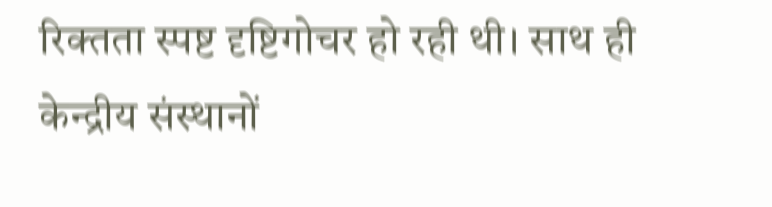रिक्तता स्पष्ट दृष्टिगोचर हो रही थी। साथ ही केन्द्रीय संस्थानों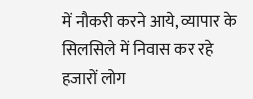में नौकरी करने आये, व्यापार के सिलसिले में निवास कर रहे हजारों लोग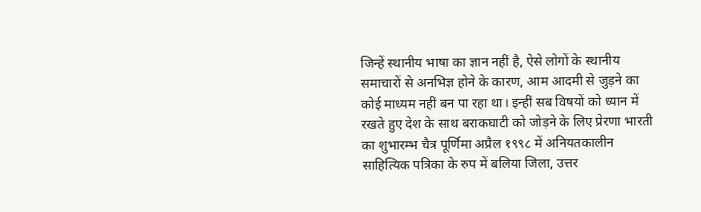जिन्हें स्थानीय भाषा का ज्ञान नहीं है, ऐसे लोगों के स्थानीय समाचारों से अनभिज्ञ होने के कारण, आम आदमी से जुड़ने का कोई माध्यम नहीं बन पा रहा था। इन्हीं सब विषयों को ध्यान में रखते हुए देश के साथ बराकघाटी को जोड़ने के लिए प्रेरणा भारती का शुभारम्भ चैत्र पूर्णिमा अप्रैल १९९८ में अनियतकालीन साहित्यिक पत्रिका के रुप में बलिया जिला, उत्तर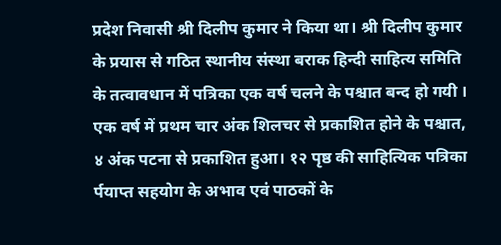प्रदेश निवासी श्री दिलीप कुमार ने किया था। श्री दिलीप कुमार के प्रयास से गठित स्थानीय संस्था बराक हिन्दी साहित्य समिति के तत्वावधान में पत्रिका एक वर्ष चलने के पश्चात बन्द हो गयी । एक वर्ष में प्रथम चार अंक शिलचर से प्रकाशित होने के पश्चात, ४ अंक पटना से प्रकाशित हुआ। १२ पृष्ठ की साहित्यिक पत्रिका र्पयाप्त सहयोग के अभाव एवं पाठकों के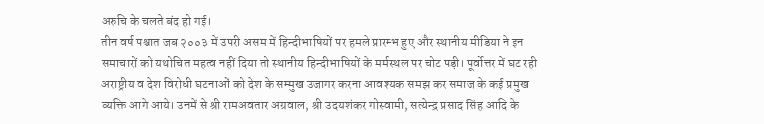अरुचि के चलते बंद हो गई।
तीन वर्ष पश्चात जब २००३ में उपरी असम में हिन्दीभाषियों पर हमले प्रारम्भ हुए और स्थानीय मीडिया ने इन समाचारों को यथोचित महत्व नहीं दिया तो स्थानीय हिन्दीभाषियों के मर्मस्थल पर चोट पड़ी। पूर्वोत्तर में घट रही अराष्ट्रीय व देश विरोधी घटनाओं को देश के सम्मुख उजागर करना आवश्यक समझ कर समाज के कई प्रमुख व्यक्ति आगे आये। उनमें से श्री रामअवतार अग्रवाल, श्री उदयशंकर गोस्वामी, सत्येन्द्र प्रसाद सिंह आदि के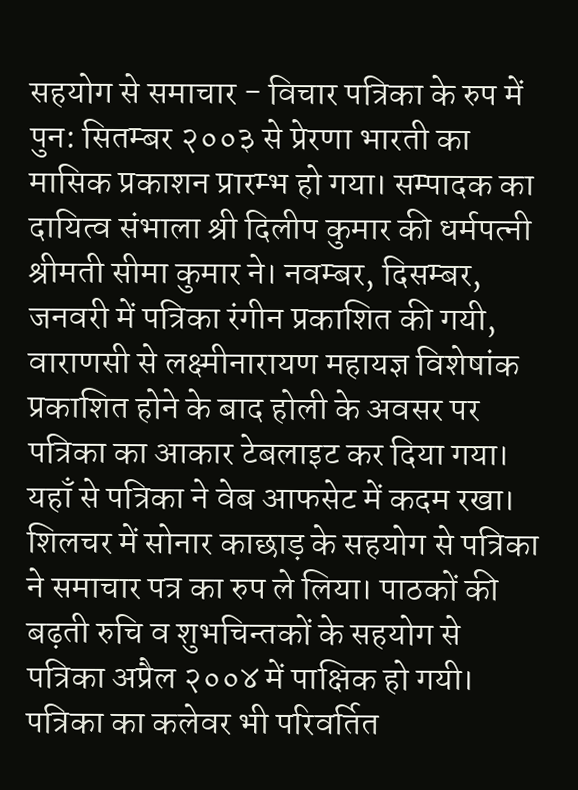सहयोग से समाचार - विचार पत्रिका के रुप में पुन: सितम्बर २००३ से प्रेरणा भारती का मासिक प्रकाशन प्रारम्भ हो गया। सम्पादक का दायित्व संभाला श्री दिलीप कुमार की धर्मपत्नी श्रीमती सीमा कुमार ने। नवम्बर, दिसम्बर, जनवरी में पत्रिका रंगीन प्रकाशित की गयी, वाराणसी से लक्ष्मीनारायण महायज्ञ विशेषांक प्रकाशित होने के बाद होली के अवसर पर पत्रिका का आकार टेबलाइट कर दिया गया। यहाँ से पत्रिका ने वेब आफसेट में कदम रखा। शिलचर में सोनार काछाड़ के सहयोग से पत्रिका ने समाचार पत्र का रुप ले लिया। पाठकों की बढ़ती रुचि व शुभचिन्तकों के सहयोग से पत्रिका अप्रैल २००४ में पाक्षिक हो गयी। पत्रिका का कलेवर भी परिवर्तित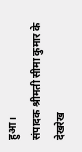हुआ।
संपादक श्रीमती सीमा कुमार के देखरेख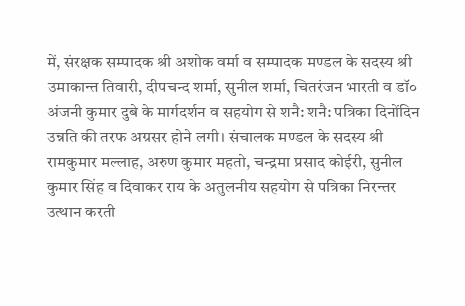में, संरक्षक सम्पादक श्री अशोक वर्मा व सम्पादक मण्डल के सदस्य श्री उमाकान्त तिवारी, दीपचन्द शर्मा, सुनील शर्मा, चितरंजन भारती व डॉ० अंजनी कुमार दुबे के मार्गदर्शन व सहयोग से शनै: शनै: पत्रिका दिनोंदिन उन्नति की तरफ अग्रसर होने लगी। संचालक मण्डल के सदस्य श्री रामकुमार मल्लाह, अरुण कुमार महतो, चन्द्रमा प्रसाद कोईरी, सुनील कुमार सिंह व दिवाकर राय के अतुलनीय सहयोग से पत्रिका निरन्तर उत्थान करती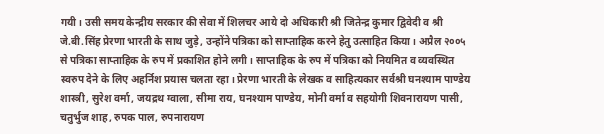गयी। उसी समय केन्द्रीय सरकार की सेवा में शिलचर आये दो अधिकारी श्री जितेन्द्र कुमार द्विवेदी व श्री जे.बी.सिंह प्रेरणा भारती के साथ जुड़े, उन्होंने पत्रिका को साप्ताहिक करने हेतु उत्साहित किया। अप्रैल २००५ से पत्रिका साप्ताहिक के रुप में प्रकाशित होने लगी। साप्ताहिक के रुप में पत्रिका को नियमित व व्यवस्थित स्वरुप देने के लिए अहर्निश प्रयास चलता रहा। प्रेरणा भारती के लेखक व साहित्यकार सर्वश्री घनश्याम पाण्डेय शास्त्री, सुरेश वर्मा, जयद्रथ ग्वाला, सीमा राय, घनश्याम पाण्डेय, मोनी वर्मा व सहयोगी शिवनारायण पासी, चतुर्भुज शाह, रुपक पाल, रुपनारायण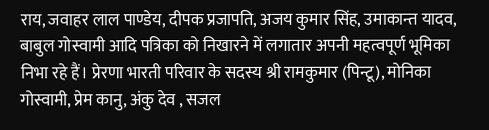राय, जवाहर लाल पाण्डेय, दीपक प्रजापति, अजय कुमार सिंह, उमाकान्त यादव, बाबुल गोस्वामी आदि पत्रिका को निखारने में लगातार अपनी महत्वपूर्ण भूमिका निभा रहे हैं। प्रेरणा भारती परिवार के सदस्य श्री रामकुमार (पिन्टू), मोनिका गोस्वामी, प्रेम कानु, अंकु देव , सजल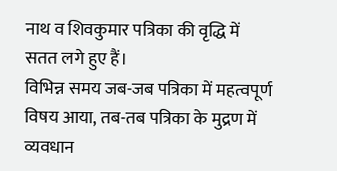नाथ व शिवकुमार पत्रिका की वृद्धि में सतत लगे हुए हैं।
विभिन्न समय जब-जब पत्रिका में महत्वपूर्ण विषय आया, तब-तब पत्रिका के मुद्रण में व्यवधान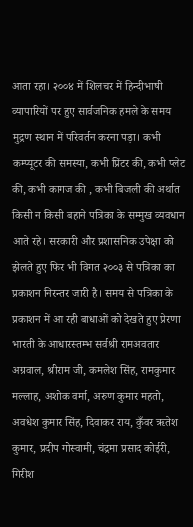आता रहा। २००४ में शिलचर में हिन्दीभाषी व्यापारियों पर हुए सार्वजनिक हमले के समय मुद्रण स्थान में परिवर्तन करना पड़ा। कभी कम्प्यूटर की समस्या, कभी प्रिंटर की, कभी प्लेट की, कभी कागज की , कभी बिजली की अर्थात किसी न किसी बहाने पत्रिका के सम्मुख व्यवधान आते रहे। सरकारी और प्रशासनिक उपेक्षा को झेलते हुए फिर भी विगत २००३ से पत्रिका का प्रकाशन निरन्तर जारी है। समय से पत्रिका के प्रकाशन में आ रही बाधाओं को देखते हुए प्रेरणा भारती के आधारस्तम्भ सर्वश्री रामअवतार अग्रवाल, श्रीराम जी, कमलेश सिंह, रामकुमार मल्लाह, अशोक वर्मा, अरुण कुमार महतो, अवधेश कुमार सिंह, दिवाकर राय, कुँवर ऋतेश कुमार, प्रदीप गोस्वामी, चंद्रमा प्रसाद कोईरी, गिरीश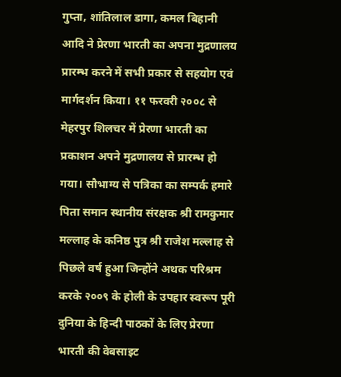गुप्ता, शांतिलाल डागा, कमल बिहानी आदि ने प्रेरणा भारती का अपना मुद्रणालय प्रारम्भ करने में सभी प्रकार से सहयोग एवं मार्गदर्शन किया। ११ फरवरी २००८ से मेहरपुर शिलचर में प्रेरणा भारती का प्रकाशन अपने मुद्रणालय से प्रारम्भ हो गया। सौभाग्य से पत्रिका का सम्पर्क हमारे पिता समान स्थानीय संरक्षक श्री रामकुमार मल्लाह के कनिष्ठ पुत्र श्री राजेश मल्लाह से पिछले वर्ष हुआ जिन्होंने अथक परिश्रम करके २००९ के होली के उपहार स्वरूप पूरी दुनिया के हिन्दी पाठकों के लिए प्रेरणा भारती की वेबसाइट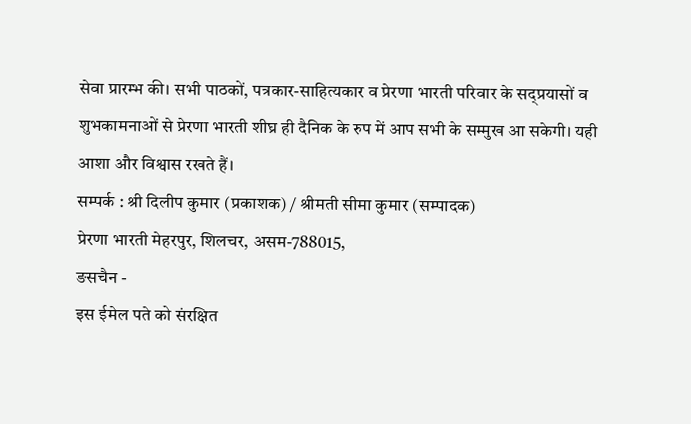सेवा प्रारम्भ की। सभी पाठकों, पत्रकार-साहित्यकार व प्रेरणा भारती परिवार के सद्प्रयासों व शुभकामनाओं से प्रेरणा भारती शीघ्र ही दैनिक के रुप में आप सभी के सम्मुख आ सकेगी। यही आशा और विश्वास रखते हैं।
सम्पर्क : श्री दिलीप कुमार (प्रकाशक) / श्रीमती सीमा कुमार (सम्पादक)
प्रेरणा भारती मेहरपुर, शिलचर, असम-788015,
ङसचैन -
इस ईमेल पते को संरक्षित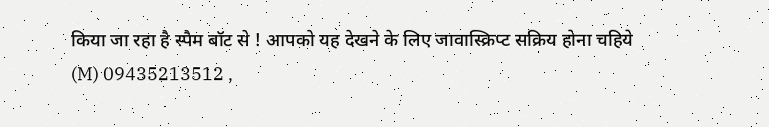किया जा रहा है स्पैम बॉट से ! आपको यह देखने के लिए जावास्क्रिप्ट सक्रिय होना चहिये
(M) 09435213512 ,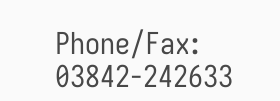Phone/Fax: 03842-242633